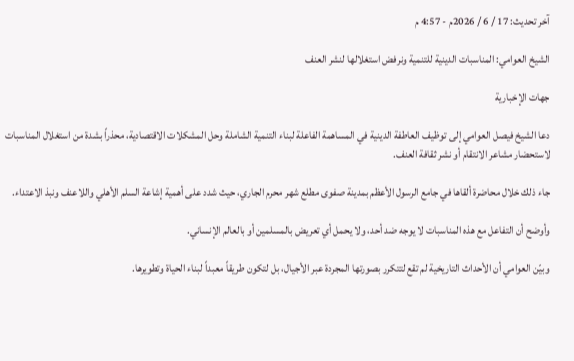آخر تحديث: 17 / 6 / 2026م - 4:57 م

الشيخ العوامي: المناسبات الدينية للتنمية ونرفض استغلالها لنشر العنف

جهات الإخبارية

دعا الشيخ فيصل العوامي إلى توظيف العاطفة الدينية في المساهمة الفاعلة لبناء التنمية الشاملة وحل المشكلات الاقتصادية، محذراً بشدة من استغلال المناسبات لاستحضار مشاعر الانتقام أو نشر ثقافة العنف.

جاء ذلك خلال محاضرة ألقاها في جامع الرسول الأعظم بمدينة صفوى مطلع شهر محرم الجاري، حيث شدد على أهمية إشاعة السلم الأهلي واللاعنف ونبذ الاعتداء.

وأوضح أن التفاعل مع هذه المناسبات لا يوجه ضد أحد، ولا يحمل أي تعريض بالمسلمين أو بالعالم الإنساني.

وبيّن العوامي أن الأحداث التاريخية لم تقع لتتكرر بصورتها المجردة عبر الأجيال، بل لتكون طريقاً معبداً لبناء الحياة وتطويرها.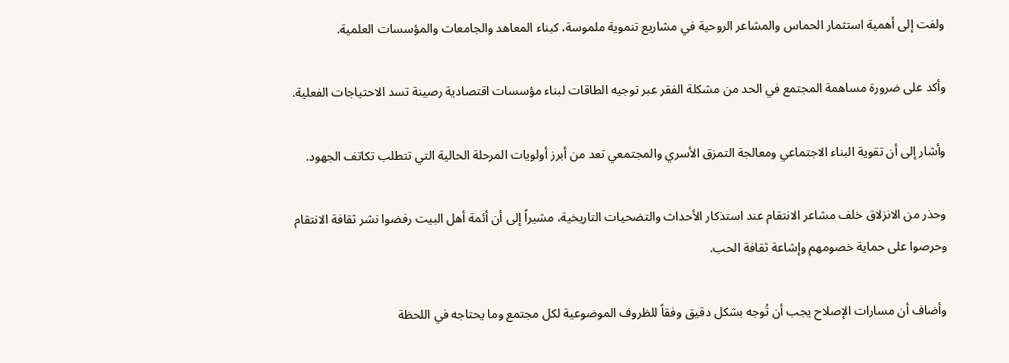ولفت إلى أهمية استثمار الحماس والمشاعر الروحية في مشاريع تنموية ملموسة، كبناء المعاهد والجامعات والمؤسسات العلمية.

وأكد على ضرورة مساهمة المجتمع في الحد من مشكلة الفقر عبر توجيه الطاقات لبناء مؤسسات اقتصادية رصينة تسد الاحتياجات الفعلية.

وأشار إلى أن تقوية البناء الاجتماعي ومعالجة التمزق الأسري والمجتمعي تعد من أبرز أولويات المرحلة الحالية التي تتطلب تكاتف الجهود.

وحذر من الانزلاق خلف مشاعر الانتقام عند استذكار الأحداث والتضحيات التاريخية، مشيراً إلى أن أئمة أهل البيت رفضوا نشر ثقافة الانتقام وحرصوا على حماية خصومهم وإشاعة ثقافة الحب.

وأضاف أن مسارات الإصلاح يجب أن تُوجه بشكل دقيق وفقاً للظروف الموضوعية لكل مجتمع وما يحتاجه في اللحظة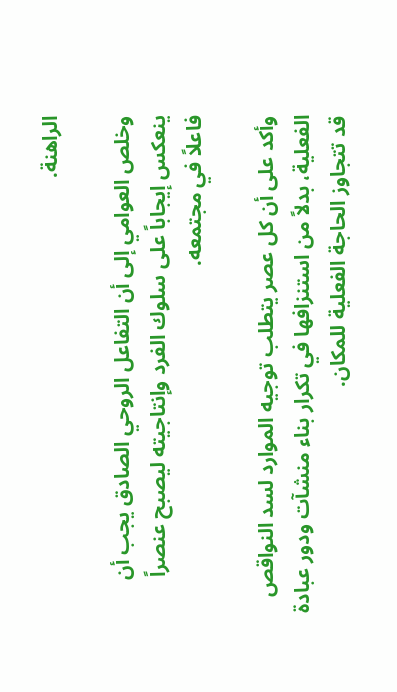الراهنة.

وخلص العوامي إلى أن التفاعل الروحي الصادق يجب أن ينعكس إيجاباً على سلوك الفرد وإنتاجيته ليصبح عنصراً فاعلاً في مجتمعه.

وأكد على أن كل عصر يتطلب توجيه الموارد لسد النواقص الفعلية، بدلاً من استنزافها في تكرار بناء منشآت ودور عبادة قد تتجاوز الحاجة الفعلية للمكان.